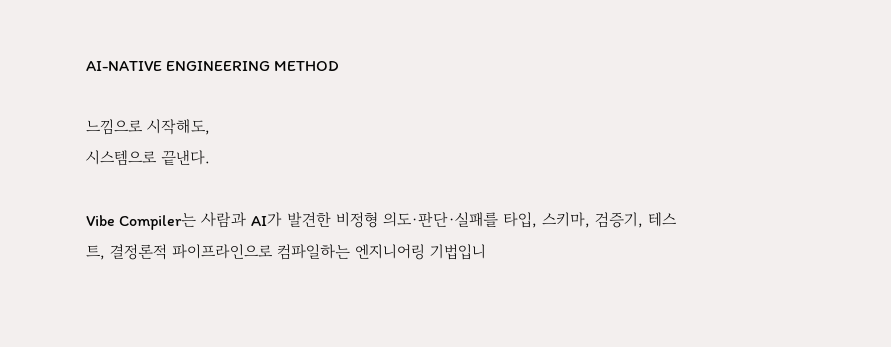AI-NATIVE ENGINEERING METHOD

느낌으로 시작해도,
시스템으로 끝낸다.

Vibe Compiler는 사람과 AI가 발견한 비정형 의도·판단·실패를 타입, 스키마, 검증기, 테스트, 결정론적 파이프라인으로 컴파일하는 엔지니어링 기법입니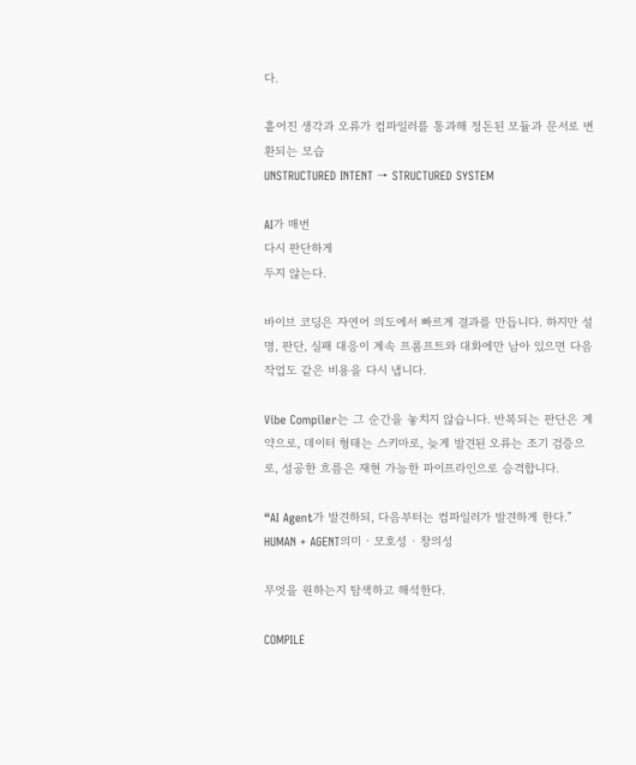다.

흩어진 생각과 오류가 컴파일러를 통과해 정돈된 모듈과 문서로 변환되는 모습
UNSTRUCTURED INTENT → STRUCTURED SYSTEM

AI가 매번
다시 판단하게
두지 않는다.

바이브 코딩은 자연어 의도에서 빠르게 결과를 만듭니다. 하지만 설명, 판단, 실패 대응이 계속 프롬프트와 대화에만 남아 있으면 다음 작업도 같은 비용을 다시 냅니다.

Vibe Compiler는 그 순간을 놓치지 않습니다. 반복되는 판단은 계약으로, 데이터 형태는 스키마로, 늦게 발견된 오류는 조기 검증으로, 성공한 흐름은 재현 가능한 파이프라인으로 승격합니다.

“AI Agent가 발견하되, 다음부터는 컴파일러가 발견하게 한다.”
HUMAN + AGENT의미 · 모호성 · 창의성

무엇을 원하는지 탐색하고 해석한다.

COMPILE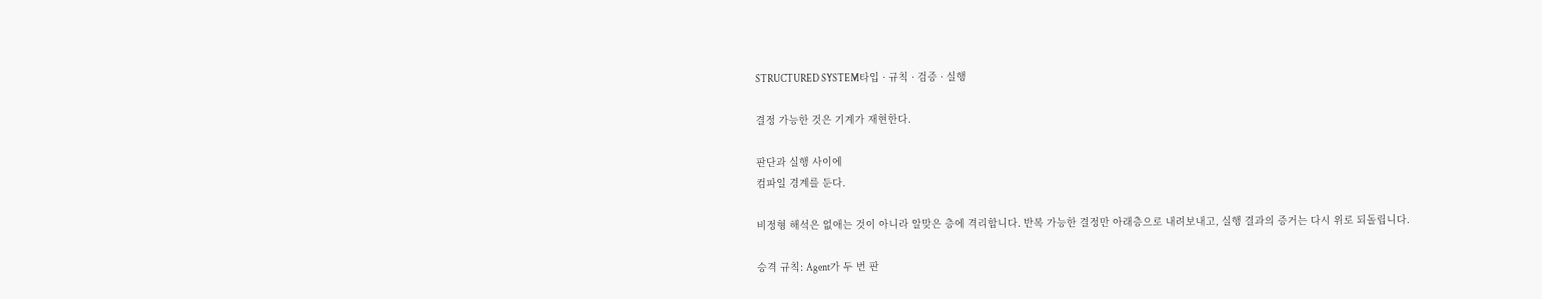STRUCTURED SYSTEM타입 · 규칙 · 검증 · 실행

결정 가능한 것은 기계가 재현한다.

판단과 실행 사이에
컴파일 경계를 둔다.

비정형 해석은 없애는 것이 아니라 알맞은 층에 격리합니다. 반복 가능한 결정만 아래층으로 내려보내고, 실행 결과의 증거는 다시 위로 되돌립니다.

승격 규칙: Agent가 두 번 판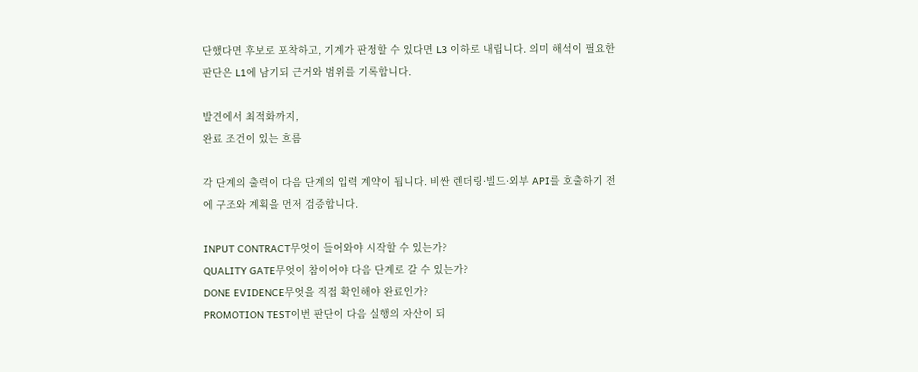단했다면 후보로 포착하고, 기계가 판정할 수 있다면 L3 이하로 내립니다. 의미 해석이 필요한 판단은 L1에 남기되 근거와 범위를 기록합니다.

발견에서 최적화까지,
완료 조건이 있는 흐름

각 단계의 출력이 다음 단계의 입력 계약이 됩니다. 비싼 렌더링·빌드·외부 API를 호출하기 전에 구조와 계획을 먼저 검증합니다.

INPUT CONTRACT무엇이 들어와야 시작할 수 있는가?
QUALITY GATE무엇이 참이어야 다음 단계로 갈 수 있는가?
DONE EVIDENCE무엇을 직접 확인해야 완료인가?
PROMOTION TEST이번 판단이 다음 실행의 자산이 되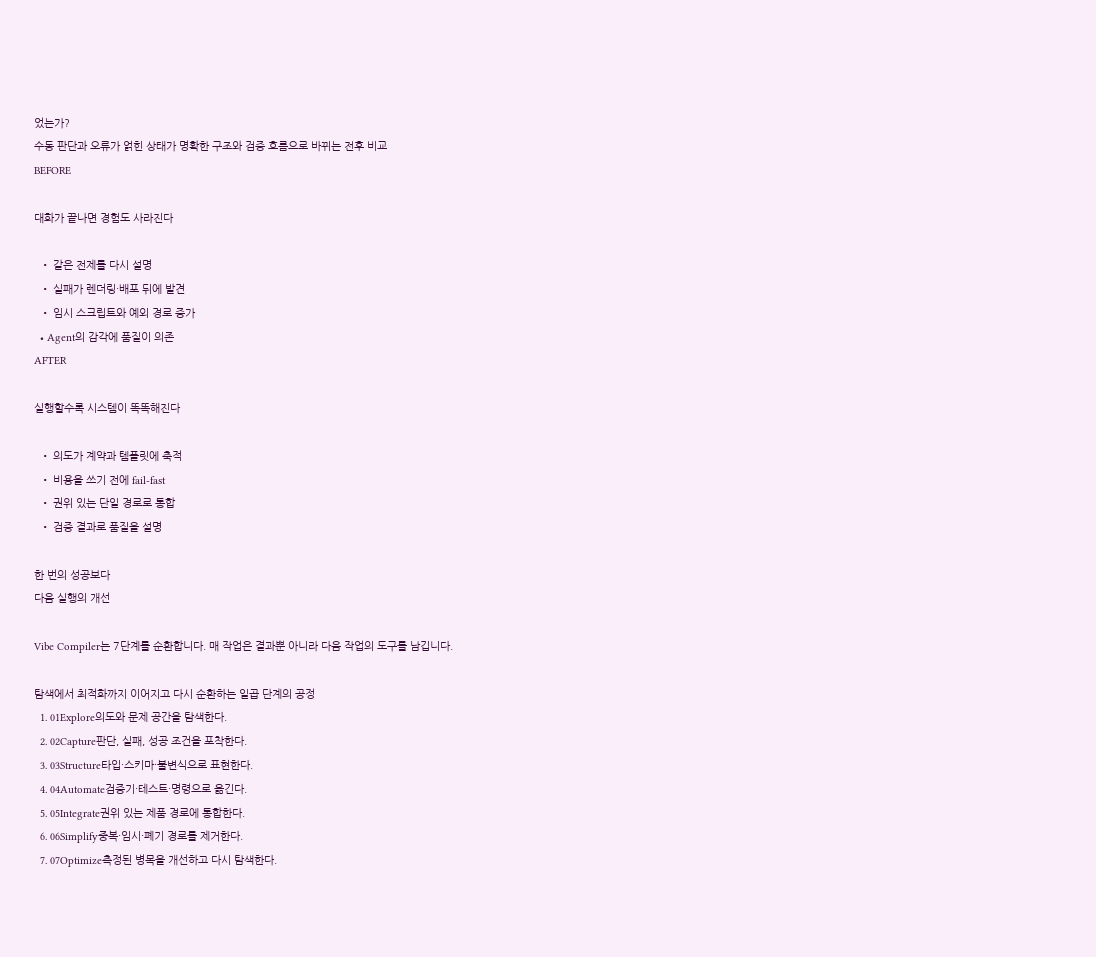었는가?
수동 판단과 오류가 얽힌 상태가 명확한 구조와 검증 흐름으로 바뀌는 전후 비교
BEFORE

대화가 끝나면 경험도 사라진다

  • 같은 전제를 다시 설명
  • 실패가 렌더링·배포 뒤에 발견
  • 임시 스크립트와 예외 경로 증가
  • Agent의 감각에 품질이 의존
AFTER

실행할수록 시스템이 똑똑해진다

  • 의도가 계약과 템플릿에 축적
  • 비용을 쓰기 전에 fail-fast
  • 권위 있는 단일 경로로 통합
  • 검증 결과로 품질을 설명

한 번의 성공보다
다음 실행의 개선

Vibe Compiler는 7단계를 순환합니다. 매 작업은 결과뿐 아니라 다음 작업의 도구를 남깁니다.

탐색에서 최적화까지 이어지고 다시 순환하는 일곱 단계의 공정
  1. 01Explore의도와 문제 공간을 탐색한다.
  2. 02Capture판단, 실패, 성공 조건을 포착한다.
  3. 03Structure타입·스키마·불변식으로 표현한다.
  4. 04Automate검증기·테스트·명령으로 옮긴다.
  5. 05Integrate권위 있는 제품 경로에 통합한다.
  6. 06Simplify중복·임시·폐기 경로를 제거한다.
  7. 07Optimize측정된 병목을 개선하고 다시 탐색한다.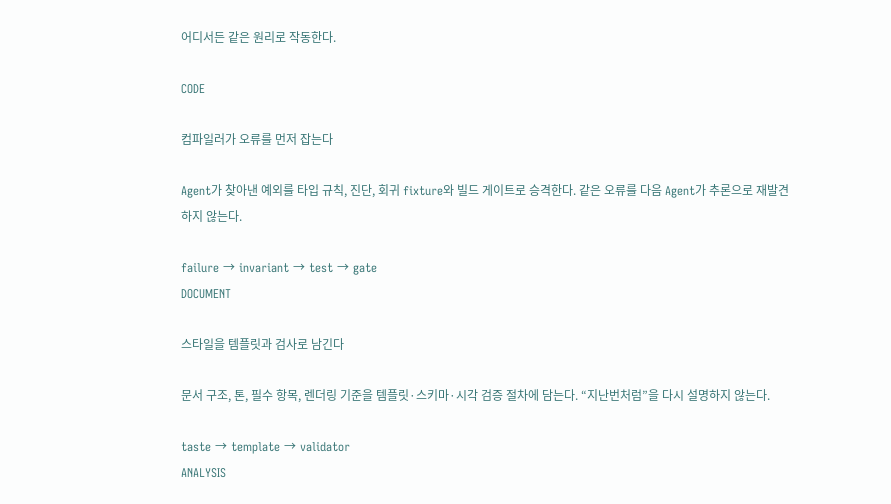어디서든 같은 원리로 작동한다.

CODE

컴파일러가 오류를 먼저 잡는다

Agent가 찾아낸 예외를 타입 규칙, 진단, 회귀 fixture와 빌드 게이트로 승격한다. 같은 오류를 다음 Agent가 추론으로 재발견하지 않는다.

failure → invariant → test → gate
DOCUMENT

스타일을 템플릿과 검사로 남긴다

문서 구조, 톤, 필수 항목, 렌더링 기준을 템플릿·스키마·시각 검증 절차에 담는다. “지난번처럼”을 다시 설명하지 않는다.

taste → template → validator
ANALYSIS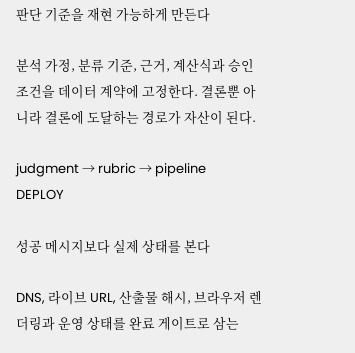판단 기준을 재현 가능하게 만든다

분석 가정, 분류 기준, 근거, 계산식과 승인 조건을 데이터 계약에 고정한다. 결론뿐 아니라 결론에 도달하는 경로가 자산이 된다.

judgment → rubric → pipeline
DEPLOY

성공 메시지보다 실제 상태를 본다

DNS, 라이브 URL, 산출물 해시, 브라우저 렌더링과 운영 상태를 완료 게이트로 삼는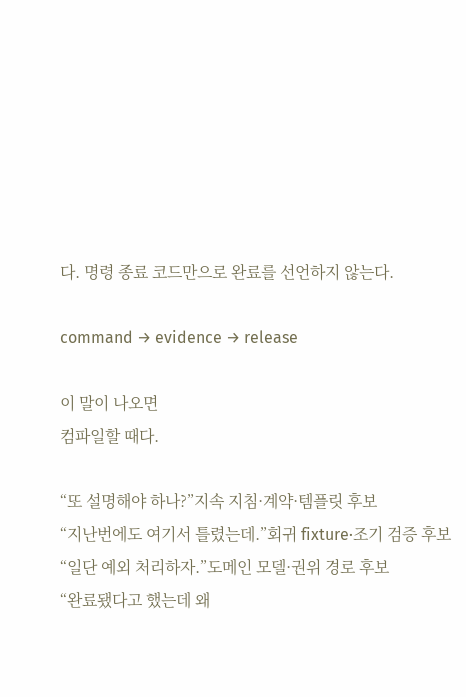다. 명령 종료 코드만으로 완료를 선언하지 않는다.

command → evidence → release

이 말이 나오면
컴파일할 때다.

“또 설명해야 하나?”지속 지침·계약·템플릿 후보
“지난번에도 여기서 틀렸는데.”회귀 fixture·조기 검증 후보
“일단 예외 처리하자.”도메인 모델·권위 경로 후보
“완료됐다고 했는데 왜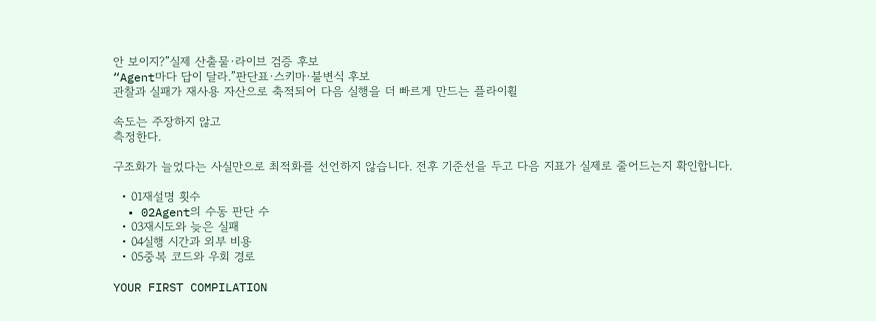안 보이지?”실제 산출물·라이브 검증 후보
“Agent마다 답이 달라.”판단표·스키마·불변식 후보
관찰과 실패가 재사용 자산으로 축적되어 다음 실행을 더 빠르게 만드는 플라이휠

속도는 주장하지 않고
측정한다.

구조화가 늘었다는 사실만으로 최적화를 선언하지 않습니다. 전후 기준선을 두고 다음 지표가 실제로 줄어드는지 확인합니다.

  • 01재설명 횟수
  • 02Agent의 수동 판단 수
  • 03재시도와 늦은 실패
  • 04실행 시간과 외부 비용
  • 05중복 코드와 우회 경로

YOUR FIRST COMPILATION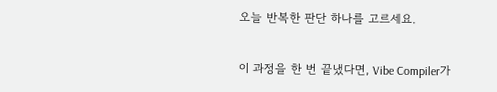오늘 반복한 판단 하나를 고르세요.

이 과정을 한 번 끝냈다면, Vibe Compiler가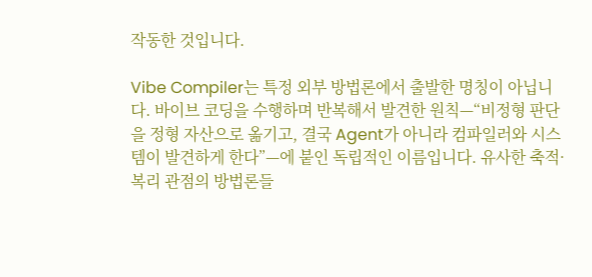작동한 것입니다.

Vibe Compiler는 특정 외부 방법론에서 출발한 명칭이 아닙니다. 바이브 코딩을 수행하며 반복해서 발견한 원칙—“비정형 판단을 정형 자산으로 옮기고, 결국 Agent가 아니라 컴파일러와 시스템이 발견하게 한다”—에 붙인 독립적인 이름입니다. 유사한 축적·복리 관점의 방법론들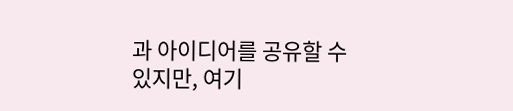과 아이디어를 공유할 수 있지만, 여기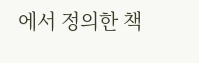에서 정의한 책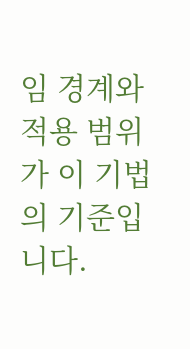임 경계와 적용 범위가 이 기법의 기준입니다.